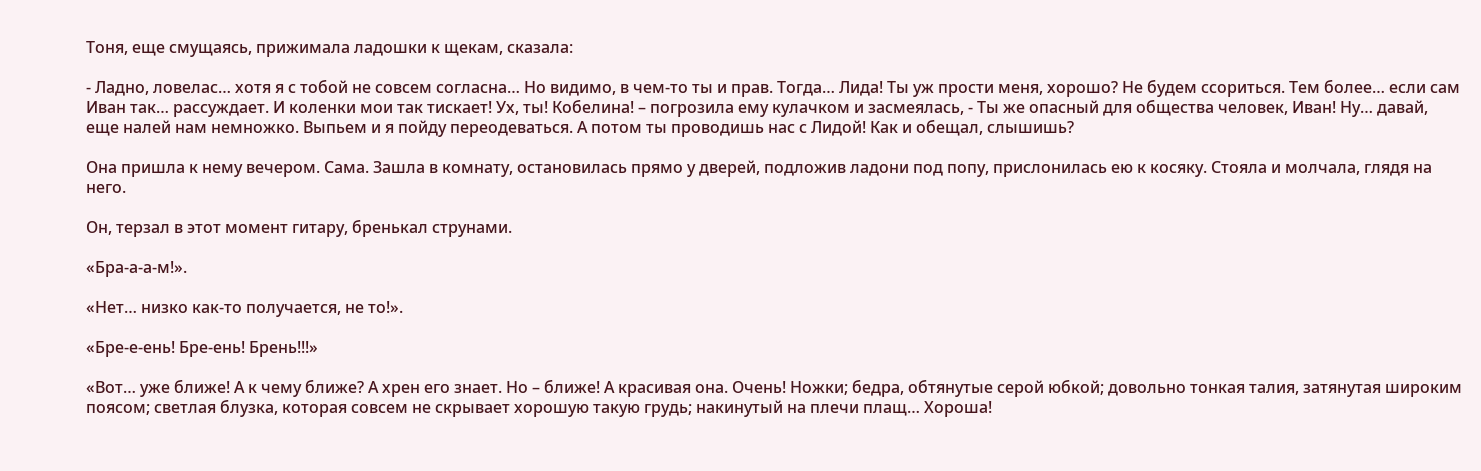Тоня, еще смущаясь, прижимала ладошки к щекам, сказала:

- Ладно, ловелас… хотя я с тобой не совсем согласна… Но видимо, в чем-то ты и прав. Тогда… Лида! Ты уж прости меня, хорошо? Не будем ссориться. Тем более… если сам Иван так… рассуждает. И коленки мои так тискает! Ух, ты! Кобелина! – погрозила ему кулачком и засмеялась, - Ты же опасный для общества человек, Иван! Ну… давай, еще налей нам немножко. Выпьем и я пойду переодеваться. А потом ты проводишь нас с Лидой! Как и обещал, слышишь?

Она пришла к нему вечером. Сама. Зашла в комнату, остановилась прямо у дверей, подложив ладони под попу, прислонилась ею к косяку. Стояла и молчала, глядя на него.

Он, терзал в этот момент гитару, бренькал струнами.

«Бра-а-а-м!».

«Нет… низко как-то получается, не то!».

«Бре-е-ень! Бре-ень! Брень!!!»

«Вот… уже ближе! А к чему ближе? А хрен его знает. Но – ближе! А красивая она. Очень! Ножки; бедра, обтянутые серой юбкой; довольно тонкая талия, затянутая широким поясом; светлая блузка, которая совсем не скрывает хорошую такую грудь; накинутый на плечи плащ… Хороша!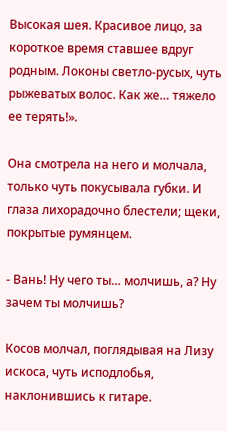Высокая шея. Красивое лицо, за короткое время ставшее вдруг родным. Локоны светло-русых, чуть рыжеватых волос. Как же… тяжело ее терять!».

Она смотрела на него и молчала, только чуть покусывала губки. И глаза лихорадочно блестели; щеки, покрытые румянцем.

- Вань! Ну чего ты… молчишь, а? Ну зачем ты молчишь?

Косов молчал, поглядывая на Лизу искоса, чуть исподлобья, наклонившись к гитаре.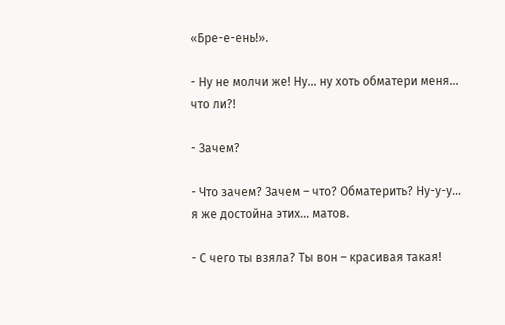«Бре-е-ень!».

- Ну не молчи же! Ну… ну хоть обматери меня… что ли?!

- Зачем?

- Что зачем? Зачем – что? Обматерить? Ну-у-у… я же достойна этих… матов.

- С чего ты взяла? Ты вон – красивая такая!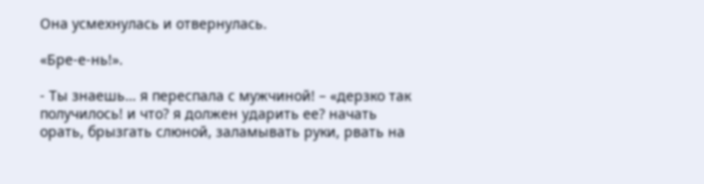Она усмехнулась и отвернулась.

«Бре-е-нь!».

- Ты знаешь… я переспала с мужчиной! – «дерзко так получилось! и что? я должен ударить ее? начать орать, брызгать слюной, заламывать руки, рвать на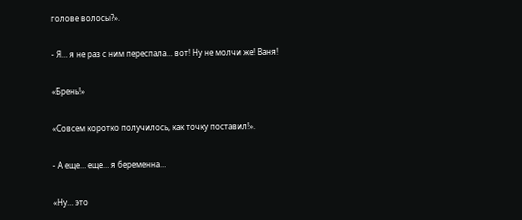голове волосы?».

- Я… я не раз с ним переспала… вот! Ну не молчи же! Ваня!

«Брень!»

«Совсем коротко получилось, как точку поставил!».

- А еще… еще… я беременна…

«Ну… это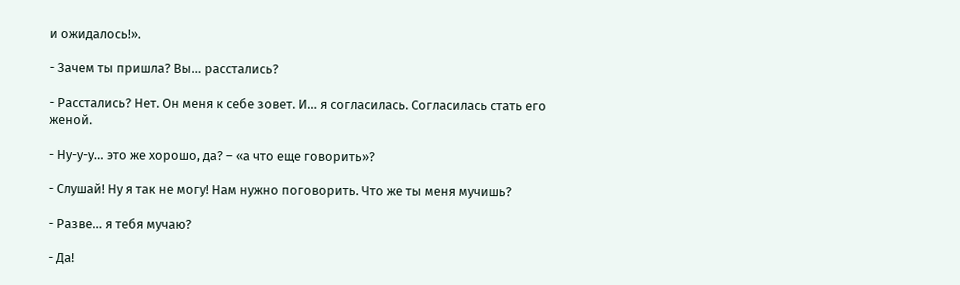и ожидалось!».

- Зачем ты пришла? Вы… расстались?

- Расстались? Нет. Он меня к себе зовет. И… я согласилась. Согласилась стать его женой.

- Ну-у-у… это же хорошо, да? – «а что еще говорить»?

- Слушай! Ну я так не могу! Нам нужно поговорить. Что же ты меня мучишь?

- Разве… я тебя мучаю?

- Да!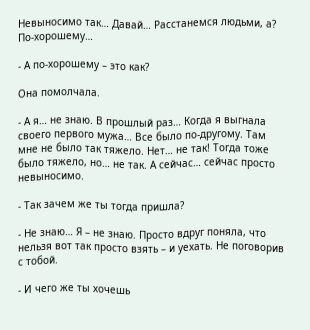Невыносимо так… Давай… Расстанемся людьми, а? По-хорошему…

- А по-хорошему – это как?

Она помолчала.

- А я… не знаю. В прошлый раз… Когда я выгнала своего первого мужа… Все было по-другому. Там мне не было так тяжело. Нет… не так! Тогда тоже было тяжело, но… не так. А сейчас… сейчас просто невыносимо.

- Так зачем же ты тогда пришла?

- Не знаю… Я – не знаю. Просто вдруг поняла, что нельзя вот так просто взять – и уехать. Не поговорив с тобой.

- И чего же ты хочешь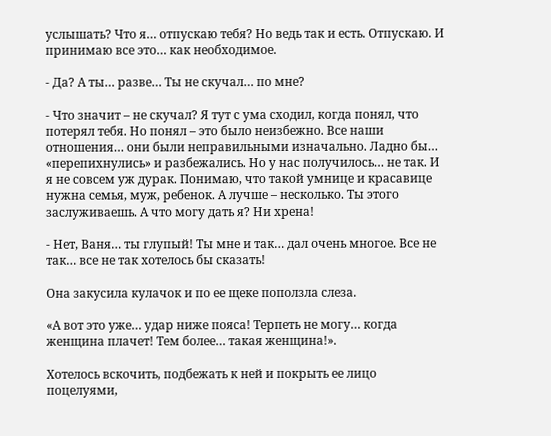услышать? Что я… отпускаю тебя? Но ведь так и есть. Отпускаю. И принимаю все это… как необходимое.

- Да? А ты… разве… Ты не скучал… по мне?

- Что значит – не скучал? Я тут с ума сходил, когда понял, что потерял тебя. Но понял – это было неизбежно. Все наши отношения… они были неправильными изначально. Ладно бы… «перепихнулись» и разбежались. Но у нас получилось… не так. И я не совсем уж дурак. Понимаю, что такой умнице и красавице нужна семья, муж, ребенок. А лучше – несколько. Ты этого заслуживаешь. А что могу дать я? Ни хрена!

- Нет, Ваня… ты глупый! Ты мне и так… дал очень многое. Все не так… все не так хотелось бы сказать!

Она закусила кулачок и по ее щеке поползла слеза.

«А вот это уже… удар ниже пояса! Терпеть не могу… когда женщина плачет! Тем более… такая женщина!».

Хотелось вскочить, подбежать к ней и покрыть ее лицо поцелуями,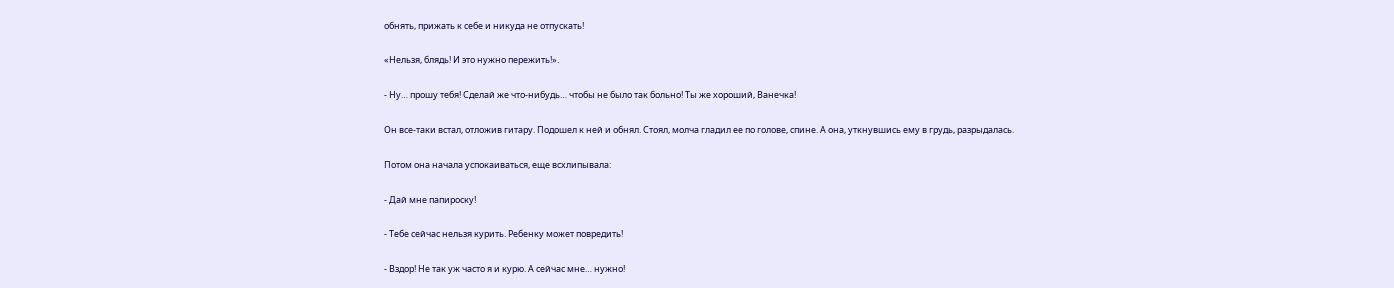обнять, прижать к себе и никуда не отпускать!

«Нельзя, блядь! И это нужно пережить!».

- Ну… прошу тебя! Сделай же что-нибудь… чтобы не было так больно! Ты же хороший, Ванечка!

Он все-таки встал, отложив гитару. Подошел к ней и обнял. Стоял, молча гладил ее по голове, спине. А она, уткнувшись ему в грудь, разрыдалась.

Потом она начала успокаиваться, еще всхлипывала:

- Дай мне папироску!

- Тебе сейчас нельзя курить. Ребенку может повредить!

- Вздор! Не так уж часто я и курю. А сейчас мне… нужно!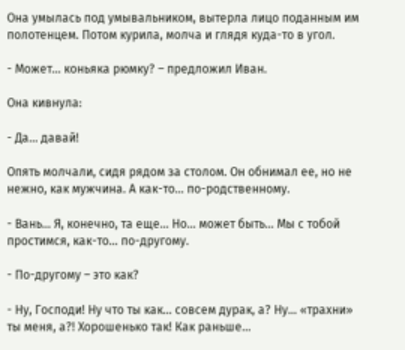Она умылась под умывальником, вытерла лицо поданным им полотенцем. Потом курила, молча и глядя куда-то в угол.

- Может… коньяка рюмку? – предложил Иван.

Она кивнула:

- Да… давай!

Опять молчали, сидя рядом за столом. Он обнимал ее, но не нежно, как мужчина. А как-то… по-родственному.

- Вань… Я, конечно, та еще… Но… может быть… Мы с тобой простимся, как-то… по-другому.

- По-другому – это как?

- Ну, Господи! Ну что ты как… совсем дурак, а? Ну… «трахни» ты меня, а?! Хорошенько так! Как раньше…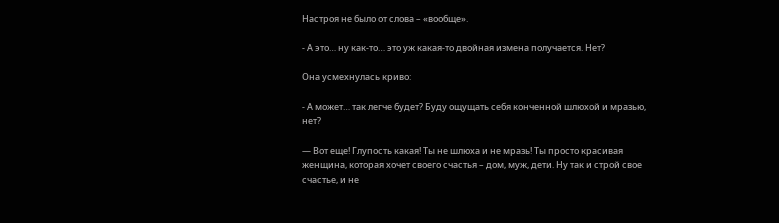Настроя не было от слова – «вообще».

- А это… ну как-то… это уж какая-то двойная измена получается. Нет?

Она усмехнулась криво:

- А может… так легче будет? Буду ощущать себя конченной шлюхой и мразью, нет?

— Вот еще! Глупость какая! Ты не шлюха и не мразь! Ты просто красивая женщина, которая хочет своего счастья – дом, муж, дети. Ну так и строй свое счастье, и не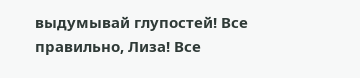выдумывай глупостей! Все правильно, Лиза! Все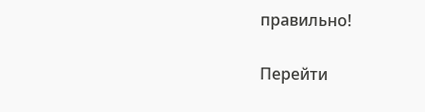правильно!

Перейти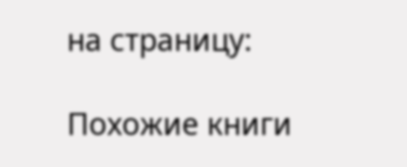на страницу:

Похожие книги